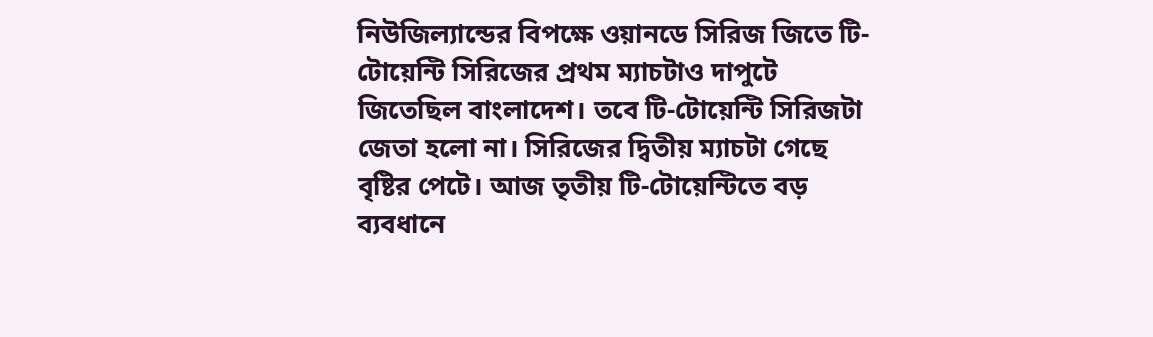নিউজিল্যান্ডের বিপক্ষে ওয়ানডে সিরিজ জিতে টি-টোয়েন্টি সিরিজের প্রথম ম্যাচটাও দাপুটে জিতেছিল বাংলাদেশ। তবে টি-টোয়েন্টি সিরিজটা জেতা হলো না। সিরিজের দ্বিতীয় ম্যাচটা গেছে বৃষ্টির পেটে। আজ তৃতীয় টি-টোয়েন্টিতে বড় ব্যবধানে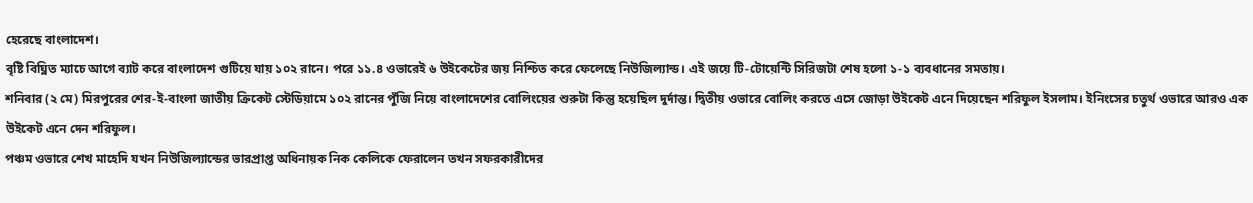হেরেছে বাংলাদেশ।
বৃষ্টি বিঘ্নিত ম্যাচে আগে ব্যাট করে বাংলাদেশ গুটিয়ে যায় ১০২ রানে। পরে ১১.৪ ওভারেই ৬ উইকেটের জয় নিশ্চিত করে ফেলেছে নিউজিল্যান্ড। এই জয়ে টি-টোয়েন্টি সিরিজটা শেষ হলো ১-১ ব্যবধানের সমতায়।
শনিবার (২ মে) মিরপুরের শের-ই-বাংলা জাতীয় ক্রিকেট স্টেডিয়ামে ১০২ রানের পুঁজি নিয়ে বাংলাদেশের বোলিংয়ের শুরুটা কিন্তু হয়েছিল দুর্দান্ত। দ্বিতীয় ওভারে বোলিং করতে এসে জোড়া উইকেট এনে দিয়েছেন শরিফুল ইসলাম। ইনিংসের চতুর্থ ওভারে আরও এক উইকেট এনে দেন শরিফুল।
পঞ্চম ওভারে শেখ মাহেদি যখন নিউজিল্যান্ডের ভারপ্রাপ্ত অধিনায়ক নিক কেলিকে ফেরালেন তখন সফরকারীদের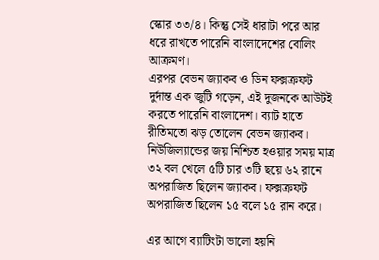স্কোর ৩৩/৪। কিন্তু সেই ধারাটা পরে আর ধরে রাখতে পারেনি বাংলাদেশের বোলিং আক্রমণ।
এরপর বেভন জ্যাকব ও ডিন ফক্সক্রফট দুর্দান্ত এক জুটি গড়েন, এই দুজনকে আউটই করতে পারেনি বাংলাদেশ। ব্যাট হাতে রীতিমতো ঝড় তোলেন বেভন জ্যাকব। নিউজিল্যান্ডের জয় নিশ্চিত হওয়ার সময় মাত্র ৩২ বল খেলে ৫টি চার ৩টি ছয়ে ৬২ রানে অপরাজিত ছিলেন জ্যাকব। ফক্সক্রফট অপরাজিত ছিলেন ১৫ বলে ১৫ রান করে।

এর আগে ব্যাটিংটা ভালো হয়নি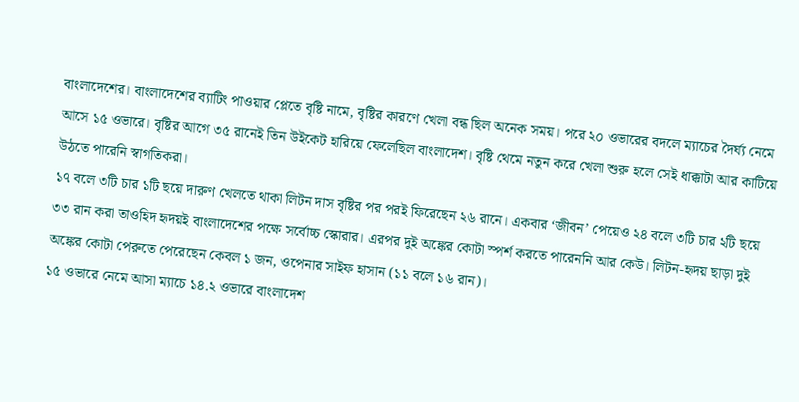বাংলাদেশের। বাংলাদেশের ব্যাটিং পাওয়ার প্লেতে বৃষ্টি নামে, বৃষ্টির কারণে খেলা বন্ধ ছিল অনেক সময়। পরে ২০ ওভারের বদলে ম্যাচের দৈর্ঘ্য নেমে আসে ১৫ ওভারে। বৃষ্টির আগে ৩৫ রানেই তিন উইকেট হারিয়ে ফেলেছিল বাংলাদেশ। বৃষ্টি থেমে নতুন করে খেলা শুরু হলে সেই ধাক্কাটা আর কাটিয়ে উঠতে পারেনি স্বাগতিকরা।
১৭ বলে ৩টি চার ১টি ছয়ে দারুণ খেলতে থাকা লিটন দাস বৃষ্টির পর পরই ফিরেছেন ২৬ রানে। একবার ‘জীবন’ পেয়েও ২৪ বলে ৩টি চার ২টি ছয়ে ৩৩ রান করা তাওহিদ হৃদয়ই বাংলাদেশের পক্ষে সর্বোচ্চ স্কোরার। এরপর দুই অঙ্কের কোটা স্পর্শ করতে পারেননি আর কেউ। লিটন-হৃদয় ছাড়া দুই অঙ্কের কোটা পেরুতে পেরেছেন কেবল ১ জন, ওপেনার সাইফ হাসান (১১ বলে ১৬ রান)।
১৫ ওভারে নেমে আসা ম্যাচে ১৪.২ ওভারে বাংলাদেশ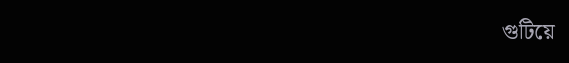গুটিয়ে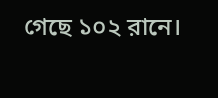গেছে ১০২ রানে।